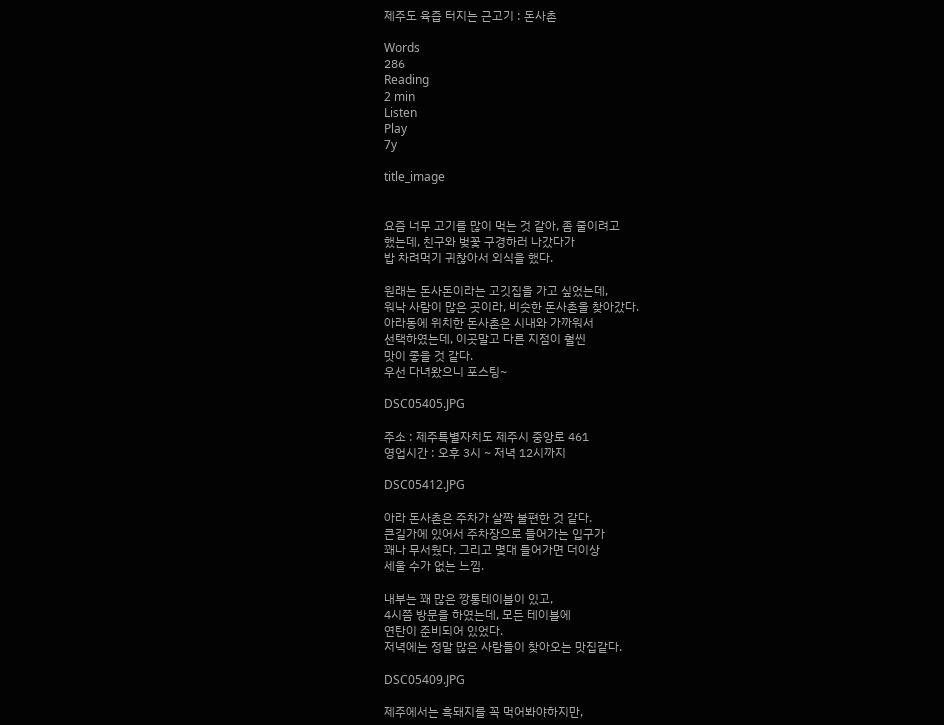제주도 육즙 터지는 근고기 : 돈사촌

Words
286
Reading
2 min
Listen
Play
7y

title_image


요즘 너무 고기를 많이 먹는 것 같아, 좀 줄이려고
했는데, 친구와 벚꽃 구경하러 나갔다가
밥 차려먹기 귀찮아서 외식을 했다.

원래는 돈사돈이라는 고깃집을 가고 싶었는데,
워낙 사람이 많은 곳이라, 비슷한 돈사촌을 찾아갔다.
아라동에 위치한 돈사촌은 시내와 가까워서
선택하였는데, 이곳말고 다른 지점이 훨씬
맛이 좋을 것 같다.
우선 다녀왔으니 포스팅~

DSC05405.JPG

주소 : 제주특별자치도 제주시 중앙로 461
영업시간 : 오후 3시 ~ 저녁 12시까지

DSC05412.JPG

아라 돈사촌은 주차가 살짝 불편한 것 같다.
큰길가에 있어서 주차장으로 들어가는 입구가
꽤나 무서웠다. 그리고 몇대 들어가면 더이상
세울 수가 없는 느낌.

내부는 꽤 많은 깡통테이블이 있고,
4시쯤 방문을 하였는데, 모든 테이블에
연탄이 준비되어 있었다.
저녁에는 정말 많은 사람들이 찾아오는 맛집같다.

DSC05409.JPG

제주에서는 흑돼지를 꼭 먹어봐야하지만,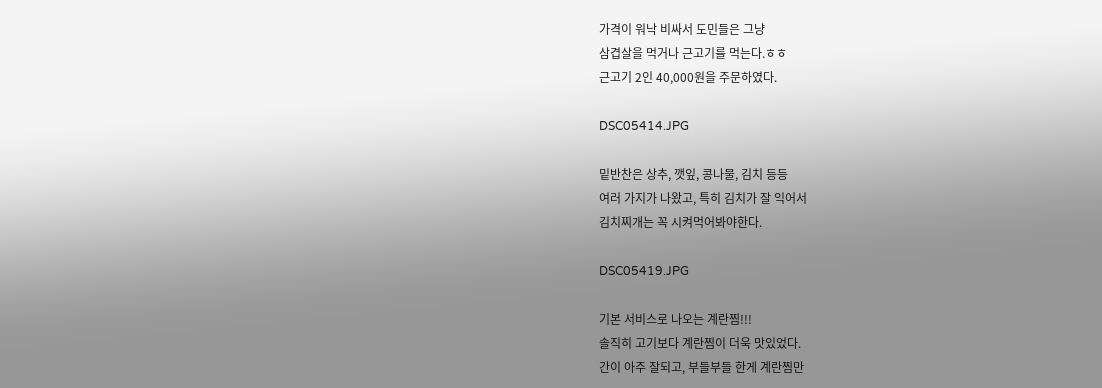가격이 워낙 비싸서 도민들은 그냥
삼겹살을 먹거나 근고기를 먹는다.ㅎㅎ
근고기 2인 40,000원을 주문하였다.

DSC05414.JPG

밑반찬은 상추, 깻잎, 콩나물, 김치 등등
여러 가지가 나왔고, 특히 김치가 잘 익어서
김치찌개는 꼭 시켜먹어봐야한다.

DSC05419.JPG

기본 서비스로 나오는 계란찜!!!
솔직히 고기보다 계란찜이 더욱 맛있었다.
간이 아주 잘되고, 부들부들 한게 계란찜만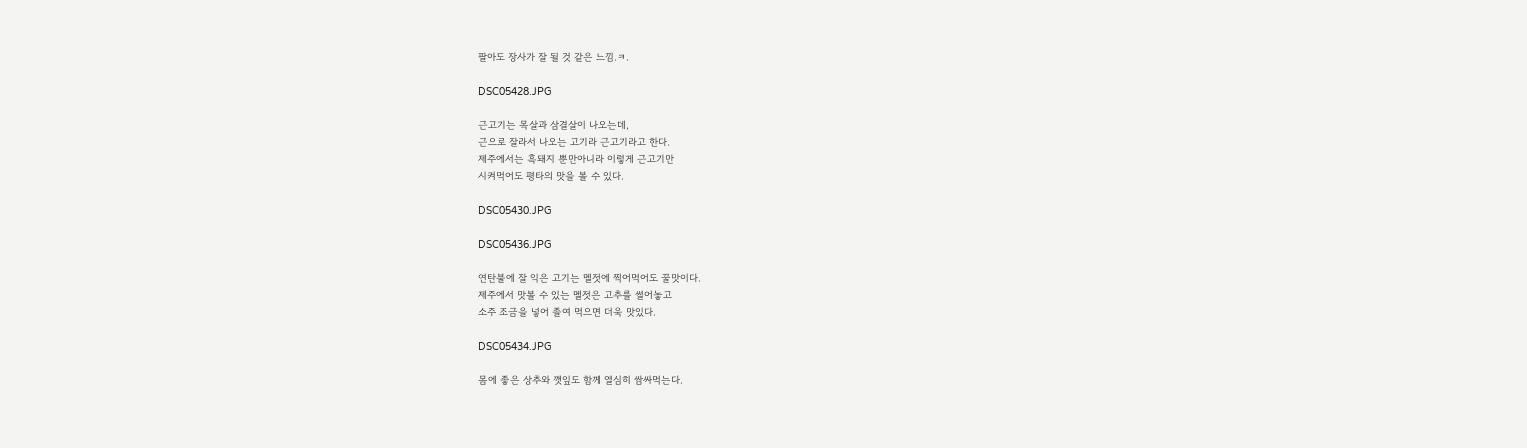팔아도 장사가 잘 될 것 같은 느낌.ㅋ.

DSC05428.JPG

근고기는 목살과 삼결살이 나오는데,
근으로 잘라서 나오는 고기라 근고기라고 한다.
제주에서는 흑돼지 뿐만아니라 이렇게 근고기만
시켜먹어도 평타의 맛을 볼 수 있다.

DSC05430.JPG

DSC05436.JPG

연탄불에 잘 익은 고기는 멜젓에 찍어먹어도 꿀맛이다.
제주에서 맛볼 수 있는 멜젓은 고추를 썰어놓고
소주 조금을 넣어 졸여 먹으면 더욱 맛있다.

DSC05434.JPG

몸에 좋은 상추와 깻잎도 함께 열심히 쌈싸먹는다.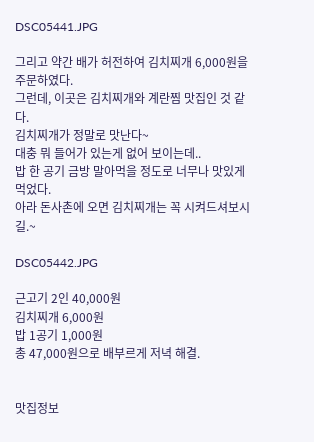DSC05441.JPG

그리고 약간 배가 허전하여 김치찌개 6,000원을
주문하였다.
그런데, 이곳은 김치찌개와 계란찜 맛집인 것 같다.
김치찌개가 정말로 맛난다~
대충 뭐 들어가 있는게 없어 보이는데..
밥 한 공기 금방 말아먹을 정도로 너무나 맛있게 먹었다.
아라 돈사촌에 오면 김치찌개는 꼭 시켜드셔보시길.~

DSC05442.JPG

근고기 2인 40,000원
김치찌개 6,000원
밥 1공기 1,000원
총 47,000원으로 배부르게 저녁 해결.


맛집정보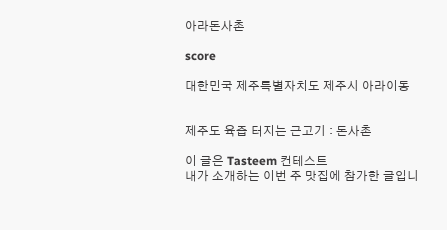아라돈사촌

score

대한민국 제주특별자치도 제주시 아라이동


제주도 육즙 터지는 근고기 : 돈사촌

이 글은 Tasteem 컨테스트
내가 소개하는 이번 주 맛집에 참가한 글입니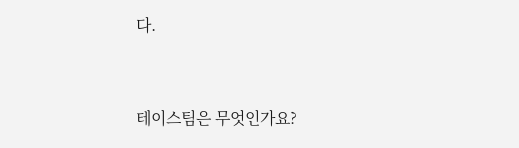다.


테이스팀은 무엇인가요?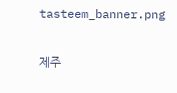tasteem_banner.png

제주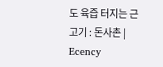도 육즙 터지는 근고기 : 돈사촌 | Ecency